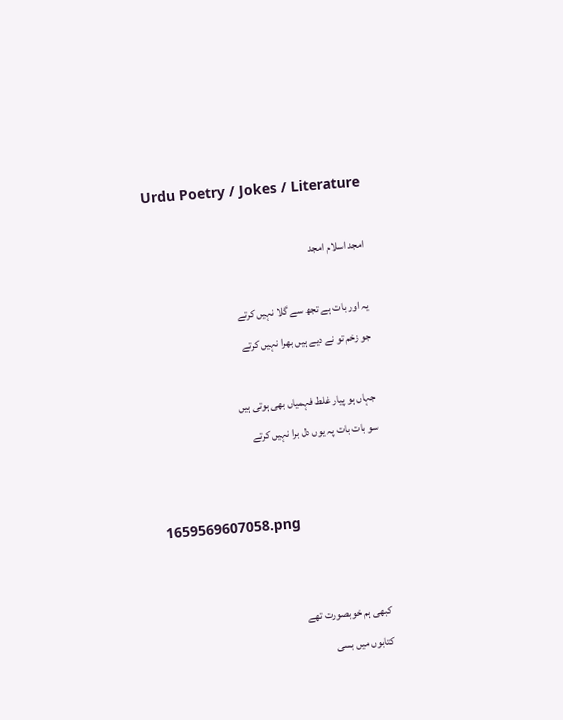Urdu Poetry / Jokes / Literature

امجد اسلام امجد

یہ اور بات ہے تجھ سے گلا نہیں کرتے
جو زخم تو نے دیے ہیں بھرا نہیں کرتے

جہاں ہو پیار غلط فہمیاں بھی ہوتی ہیں
سو بات بات پہ یوں دل برا نہیں کرتے


1659569607058.png


کبھی ہم خوبصورت تھے
کتابوں میں بسی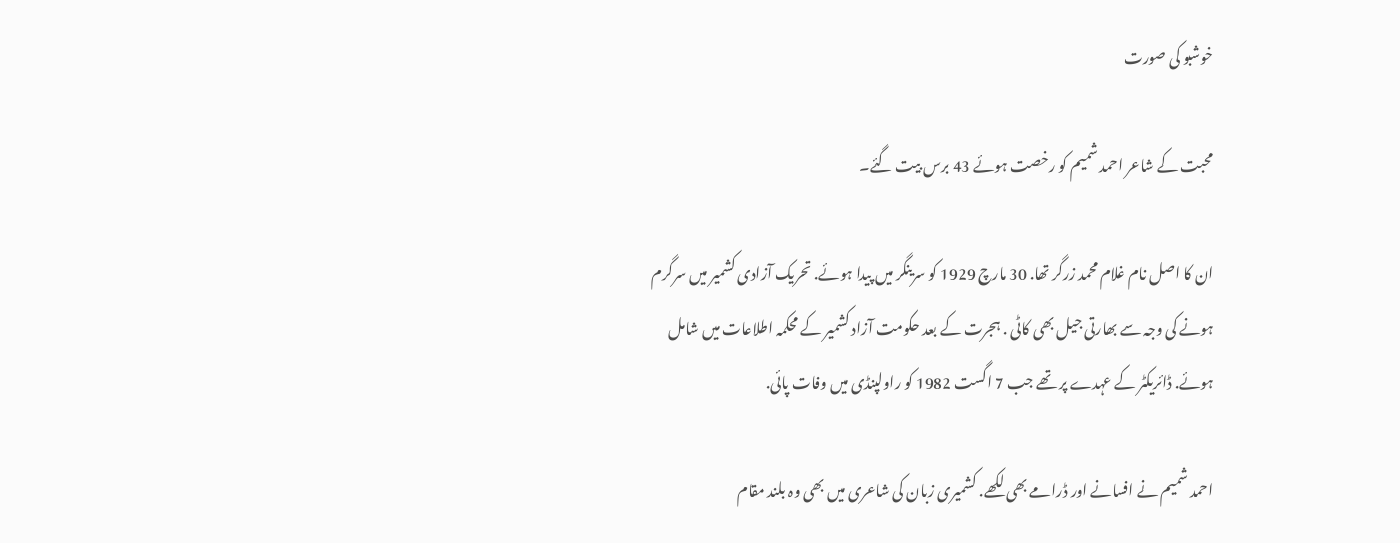خوشبو کی صورت

محبت کے شاعر احمد شمیم کو رخصت ہوئے 43 برس بیت گئے۔

ان کا اصل نام غلام محمد زرگر تھا. 30 مارچ 1929 کو سرینگر میں پیدا ہوئے. تحریک آزادی کشمیر میں سرگرم ہونے کی وجہ سے بھارتی جیل بھی کاٹی . ہجرت کے بعد حکومت آزاد کشمیر کے محکمہ اطلاعات میں شامل ہوئے. ڈائریکٹر کے عہدے پر تھے جب 7 اگست 1982 کو راولپنڈی میں وفات پائی.

احمد شمیم نے افسانے اور ڈرامے بھی لکھے. کشمیری زبان کی شاعری میں بھی وہ بلند مقام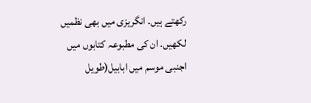رکھتے ہیں. انگریزی میں بھی نظمیں لکھیں. ان کی مطبوعہ کتابوں میں اجنبی موسم میں ابابیل(طویل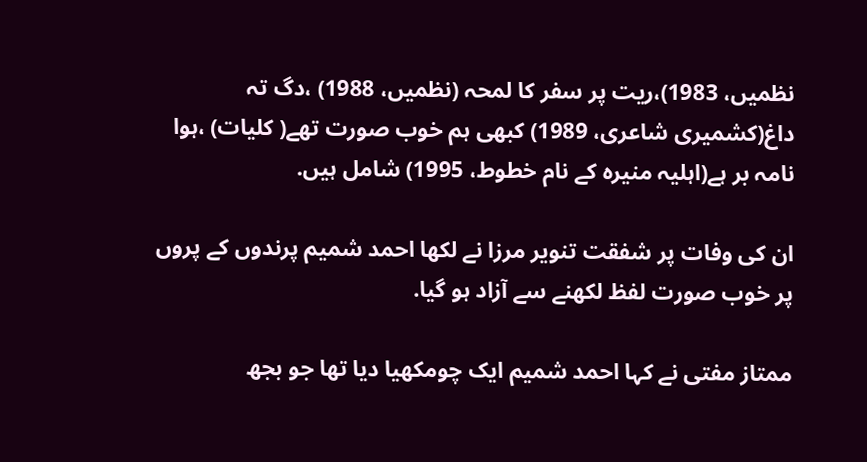نظمیں، 1983)،ریت پر سفر کا لمحہ (نظمیں، 1988) ،دگ تہ داغ(کشمیری شاعری، 1989) کبھی ہم خوب صورت تھے( کلیات) ،ہوا نامہ بر ہے(اہلیہ منیرہ کے نام خطوط، 1995) شامل ہیں.

ان کی وفات پر شفقت تنویر مرزا نے لکھا احمد شمیم پرندوں کے پروں پر خوب صورت لفظ لکھنے سے آزاد ہو گیا.

ممتاز مفتی نے کہا احمد شمیم ایک چومکھیا دیا تھا جو بجھ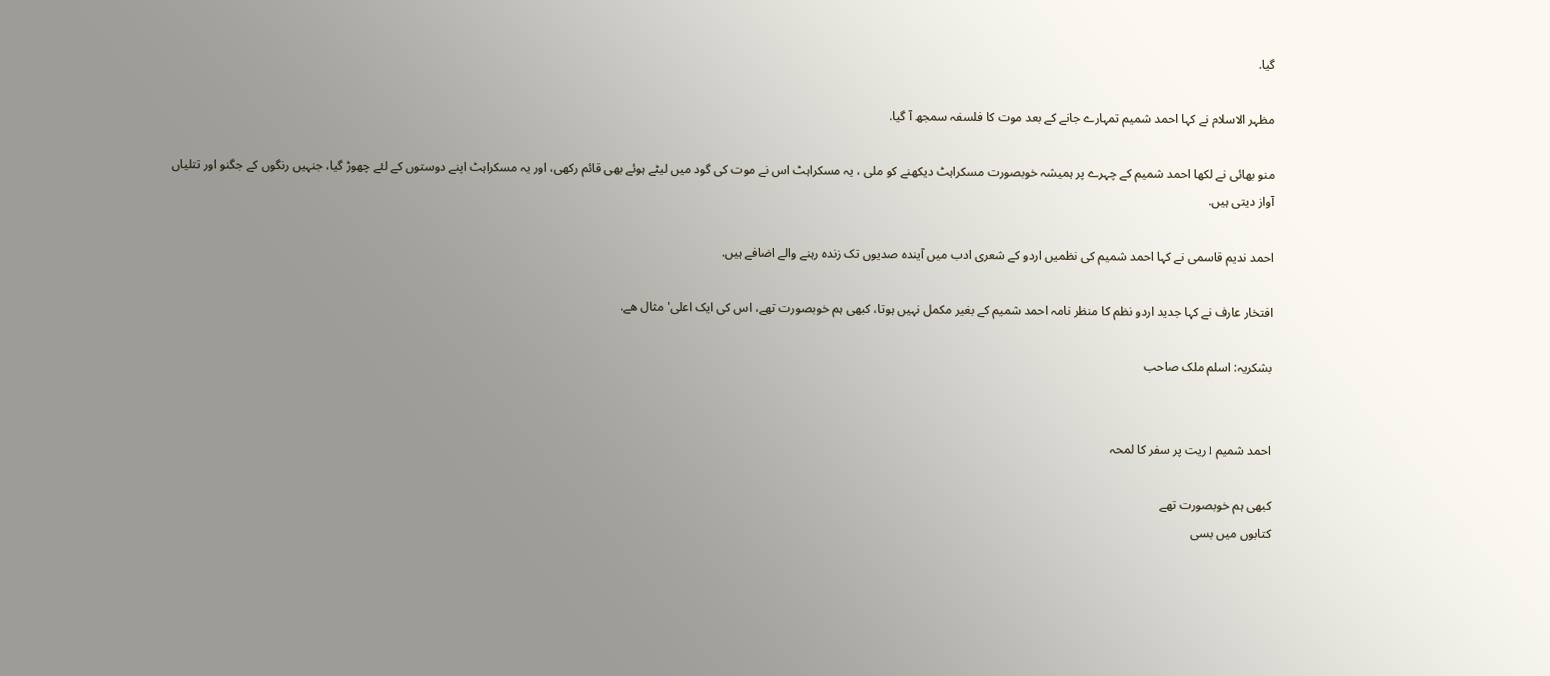گیا.

مظہر الاسلام نے کہا احمد شمیم تمہارے جانے کے بعد موت کا فلسفہ سمجھ آ گیا.

منو بھائی نے لکھا احمد شمیم کے چہرے پر ہمیشہ خوبصورت مسکراہٹ دیکھنے کو ملی ، یہ مسکراہٹ اس نے موت کی گود میں لیٹے ہوئے بھی قائم رکھی، اور یہ مسکراہٹ اپنے دوستوں کے لئے چھوڑ گیا، جنہیں رنگوں کے جگنو اور تتلیاں آواز دیتی ہیں.

احمد ندیم قاسمی نے کہا احمد شمیم کی نظمیں اردو کے شعری ادب میں آیندہ صدیوں تک زندہ رہنے والے اضافے ہیں.

افتخار عارف نے کہا جدید اردو نظم کا منظر نامہ احمد شمیم کے بغیر مکمل نہیں ہوتا، کبھی ہم خوبصورت تھے، اس کی ایک اعلی' مثال ھے.

بشکریہ: اسلم ملک صاحب


احمد شمیم l ریت پر سفر کا لمحہ

کبھی ہم خوبصورت تھے
کتابوں میں بسی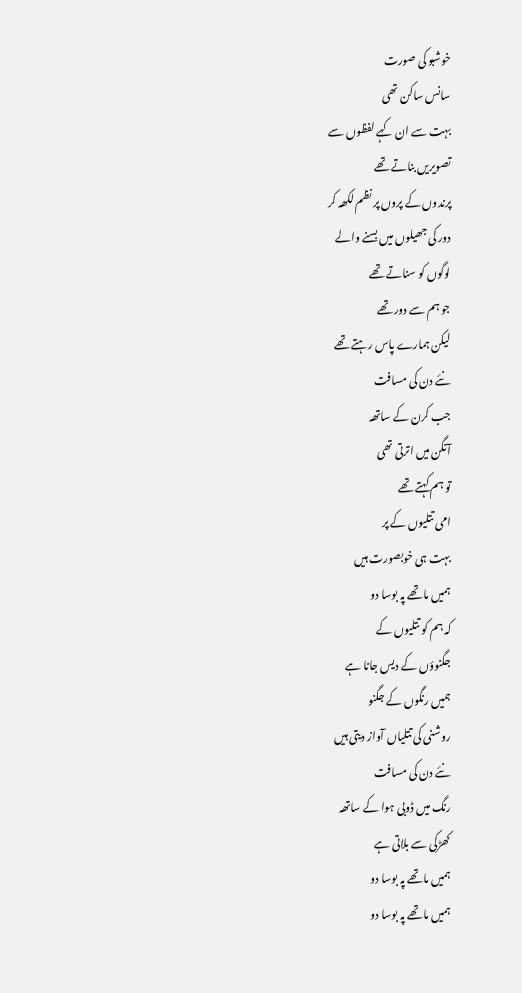خوشبو کی صورت
سانس ساکن تھی
بہت سے ان کہے لفظوں سے
تصویریں بناتے تھے
پرندوں کے پروں پر نظم لکھہ کر
دور کی جھیلوں میں بسنے والے
لوگوں کو سناتے تھے
جو ہم سے دور تھے
لیکن ہمارے پاس رہتے تھے
نئے دن کی مسافت
جب کرن کے ساتھہ
آنگن میں اترتی تھی
تو ہم کہتے تھے
امی تتلیوں کے پر
بہت ہی خوبصورت ہیں
ہمیں ماتھے پہ بوسا دو
کہ ہم کو تتلیوں کے
جگنوؤں کے دیس جانا ہے
ہمیں رنگوں کے جگنو
روشنی کی تتلیاں آواز دیتی ہیں
نئے دن کی مسافت
رنگ میں ڈوبی ہوا کے ساتھہ
کھڑکی سے بلاتی ہے
ہمیں ماتھے پہ بوسا دو
ہمیں ماتھے پہ بوسا دو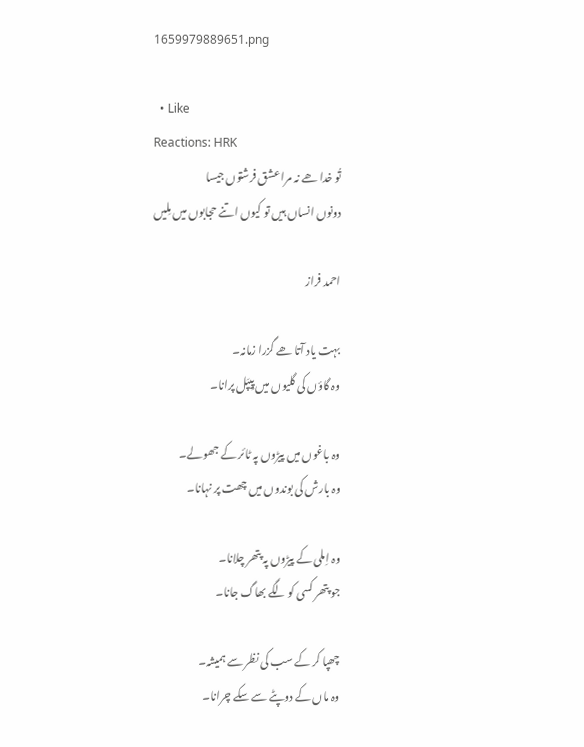1659979889651.png

  • Like
Reactions: HRK
تُو خدا ھے نہ مرا عشق فرشتوں جیسا
دونوں انساں ہیں تو کیوں اتنے حجابوں میں مِلیں

احمد فراز

بہت یاد آتا ھے گزرا زمانہ۔
وہ گاؤں کی گلیوں میں پِیپَل پرانا۔

وہ باغوں میں پیڑوں پہ ٹائر کے جھولے۔
وہ بارش کی بوندوں میں چھت پر نہانا۔

وہ اِملی کے پیڑوں پہ پتھر چلانا۔
جو پتھر کسی کو لگے بھاگ جانا۔

چھپا کر کے سب کی نظر سے ہمیشہ۔
وہ ماں کے دوپٹے سے سکے چرانا۔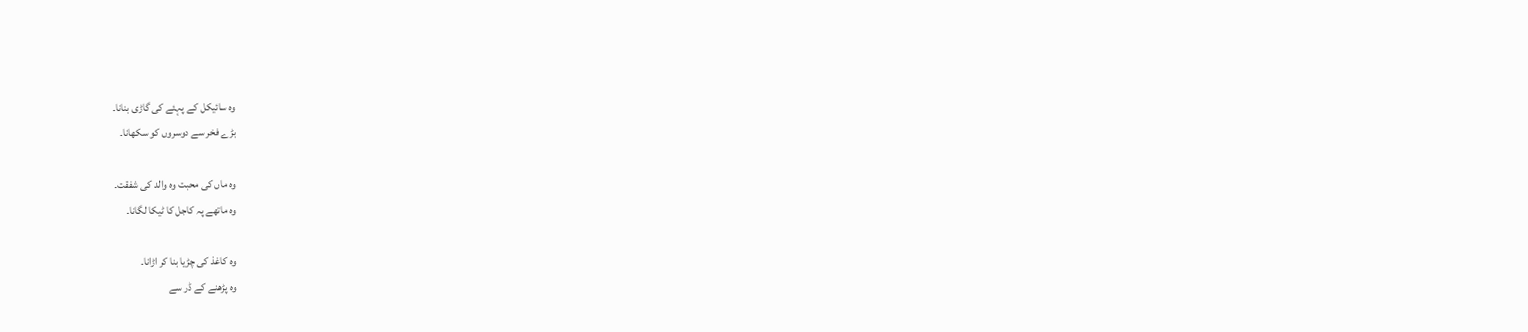وہ سائیکل کے پہئے کی گاڑی بنانا۔
بڑے فخر سے دوسروں کو سکھانا۔

وہ ماں کی محبت وہ والد کی شفقت۔
وہ ماتھے پہ کاجل کا ٹیکا لگانا۔

وہ کاغذ کی چڑیا بنا کر اڑانا۔
وہ پڑھنے کے ڈر سے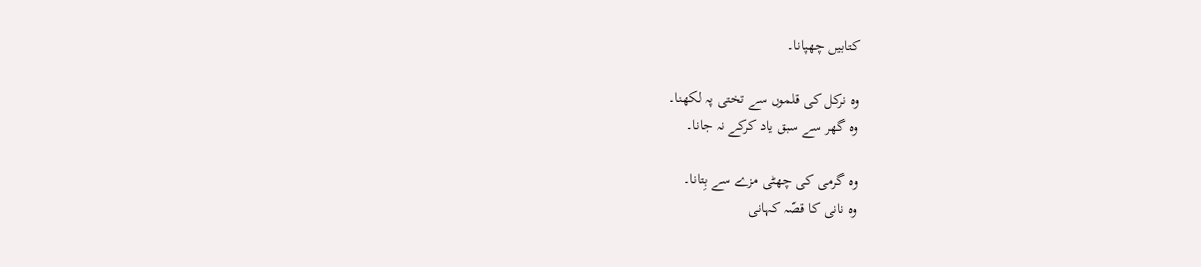کتابیں چھپانا۔

وہ نرکل کی قلموں سے تختی پہ لکھنا۔
وہ گھر سے سبق یاد کرکے نہ جانا۔

وہ گرمی کی چھٹی مزے سے بِتانا۔
وہ نانی کا قصّہ کہانی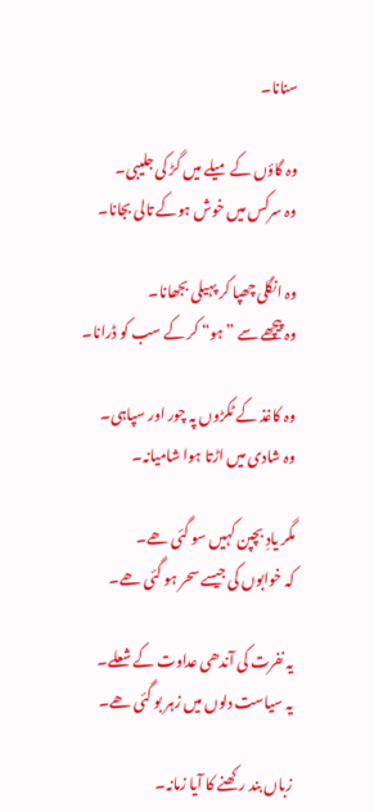سنانا۔

وہ گاؤں کے میلے میں گڑ کی جلیبی۔
وہ سرکس میں خوش ہوکے تالی بجانا۔

وہ انگلی چھپا کر پہیلی بجھانا۔
وہ پیچھے سے ”ہو“ کر کے سب کو ڈرانا۔

وہ کاغذ کے ٹکڑوں پہ چور اور سپاہی۔
وہ شادی میں اڑتا ہوا شامیانہ۔

مگر یادِ بچپن کہیں سو گئی ھے۔
کہ خوابوں کی جیسے سحر ہو گئی ھے۔

یہ نفرت کی آندھی عداوت کے شعلے۔
یہ سیاست دلوں میں زہر بو گئی ھے۔

زباں بند رکھنے کا آیا زمانہ۔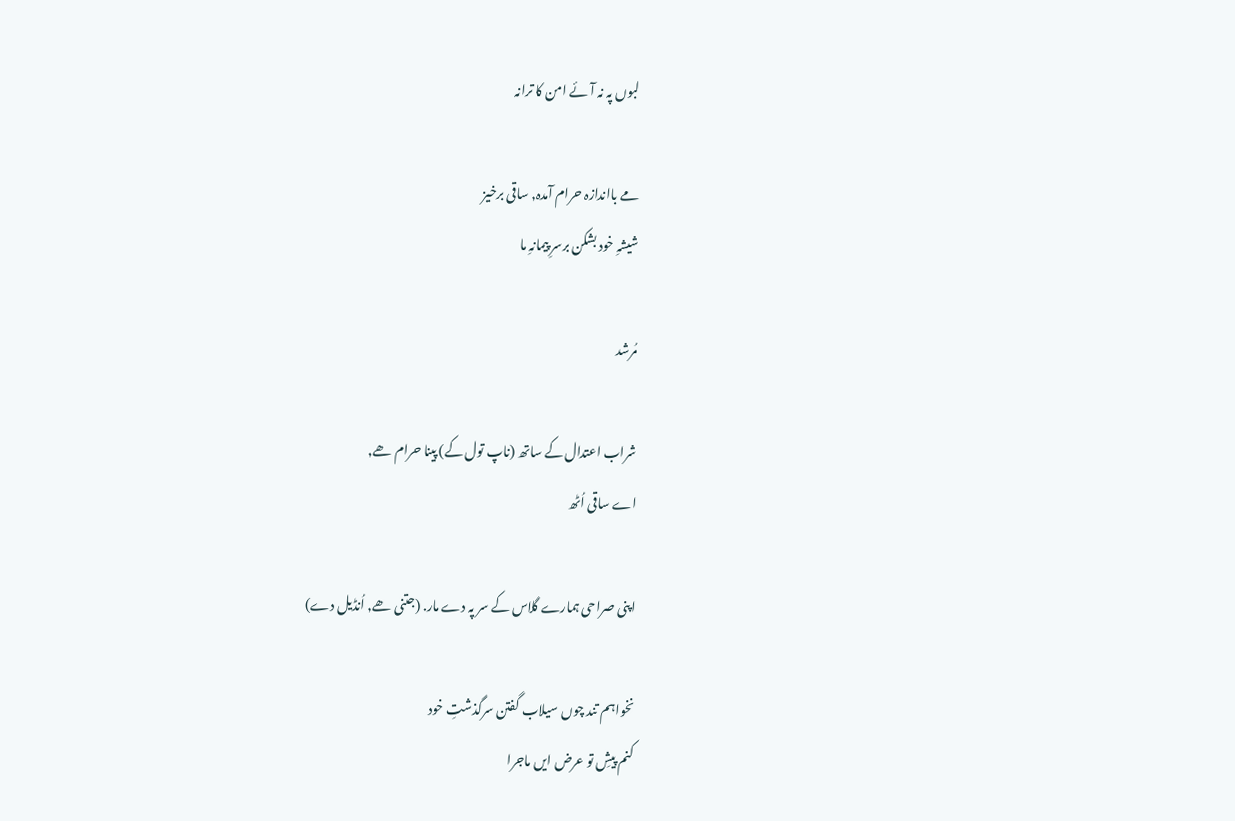لبوں پہ نہ آئے امن کا ترانہ

مے بااندازہ حرام آمدہ, ساقی برخیز
شیشہِ خود بشکن برسرِ پیمانہِ ما

مُرشد

شراب اعتدال کے ساتھ (ناپ تول کے) پینا حرام ھے,
اے ساقی اُٹھ

اپنی صراحی ہمارے گلاس کے سر پہ دے مار. (جتنی ھے, اُنڈیل دے)

نخواہم تند چوں سیلاب گفتن سرگذشتِ خود
کنم پیشِ تو عرض ایں ماجرا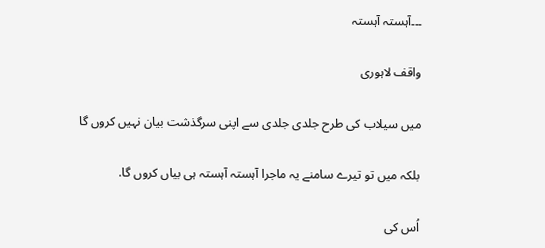۔۔۔آہستہ آہستہ

واقف لاہوری

میں سیلاب کی طرح جلدی جلدی سے اپنی سرگذشت بیان نہیں کروں گا

بلکہ میں تو تیرے سامنے یہ ماجرا آہستہ آہستہ ہی بیاں کروں گا.

اُس کی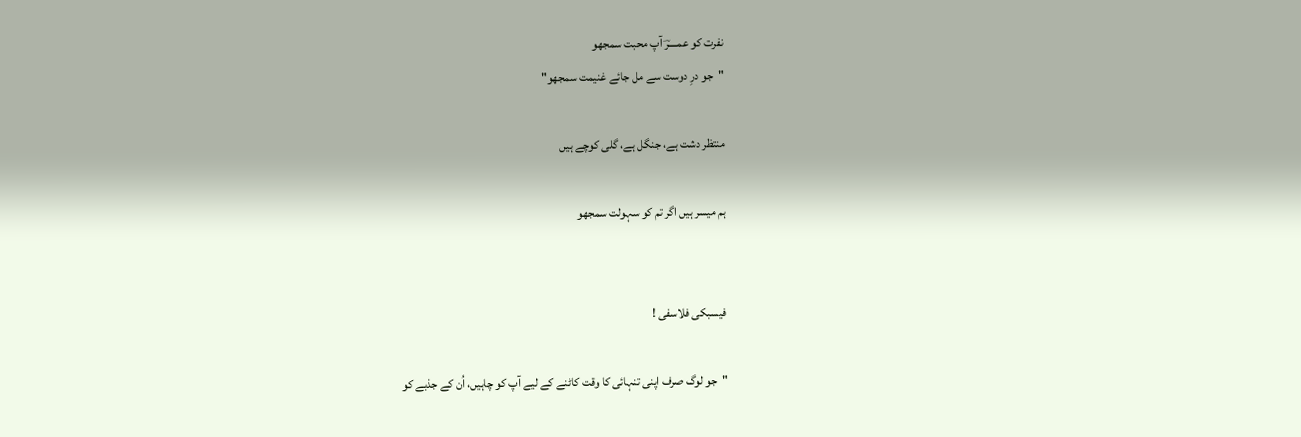نفرت کو عمــــرؔ آپ محبت سمجھو
"جو درِ دوست سے مل جائے غنیمت سمجھو"

منتظر دشت ہے، جنگل ہے، گلی کوچے ہیں

ہم میسر ہیں اگر تم کو سہولت سمجھو


فیسبکی فلاسفی !

"جو لوگ صرف اپنی تنہائی کا وقت کاٹنے کے لیے آپ کو چاہیں، اُن کے جذبے کو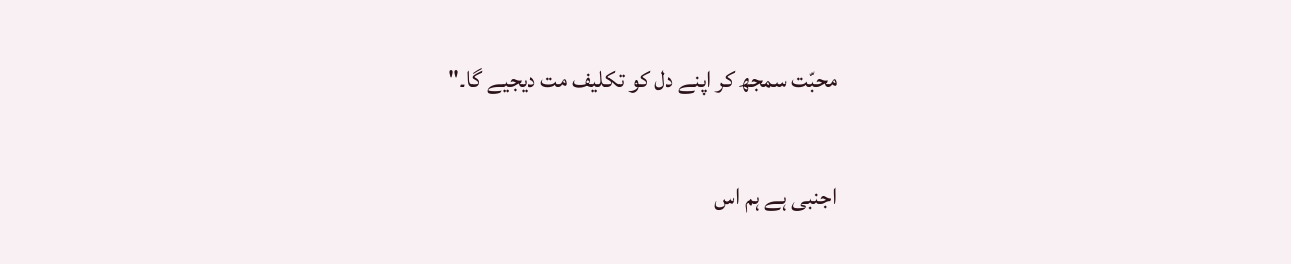محبّت سمجھ کر اپنے دل کو تکلیف مت دیجیے گا۔"

اجنبی ہے ہم اس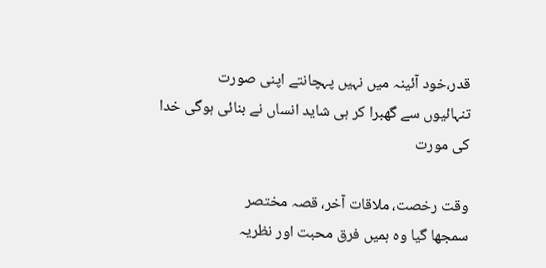قدر،خود آئینہ میں نہیں پہچانتے اپنی صورت
تنہائیوں سے گھبرا کر ہی شاید انساں نے بنائی ہوگی خدا کی مورت

وقت رخصت، ملاقات آخر، قصہ مختصر
سمجھا گیا وہ ہمیں فرق محبت اور نظریہ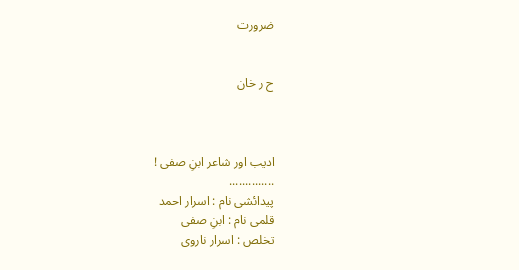ضرورت


ح ر خان



ادیب اور شاعر ابنِ صفی !
..............
پیدائشی نام : اسرار احمد
قلمی نام : ابنِ صفی
تخلص : اسرار ناروی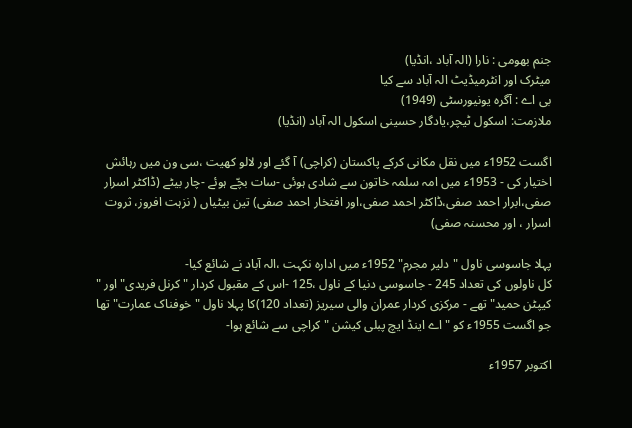جنم بھومی : نارا (الہ آباد ،انڈیا)
میٹرک اور انٹرمیڈیٹ الہ آباد سے کیا
بی اے : آگرہ یونیورسٹی (1949)
ملازمت: اسکول ٹیچر،یادگار حسینی اسکول الہ آباد (انڈیا)

اگست 1952ء میں نقل مکانی کرکے پاکستان (کراچی) آ گئے اور لالو کھیت ،سی ون میں رہائش اختیار کی - 1953ء میں امہ سلمہ خاتون سے شادی ہوئی -سات بچّے ہوئے -چار بیٹے (ڈاکٹر اسرار صفی،ابرار احمد صفی،ڈاکٹر احمد صفی،اور افتخار احمد صفی) تین بیٹیاں ( نزہت افروز، ثروت اسرار ، اور محسنہ صفی)

پہلا جاسوسی ناول "دلیر مجرم" 1952ء میں ادارہ نکہت ،الہ آباد نے شائع کیا-
کل ناولوں کی تعداد 245 - جاسوسی دنیا کے ناول ،125 -اس کے مقبول کردار "کرنل فریدی" اور " کیپٹن حمید" تھے - مرکزی کردار عمران والی سیریز (تعداد 120)کا پہلا ناول "خوفناک عمارت" تھا جو اگست 1955ء کو " اے اینڈ ایچ پبلی کیشن " کراچی سے شائع ہوا-

اکتوبر 1957ء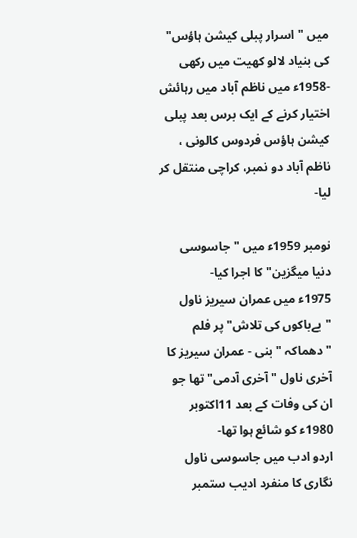میں "اسرار پبلی کیشن ہاؤس" کی بنیاد لالو کھیت میں رکھی -1958ء میں ناظم آباد میں رہائش اختیار کرنے کے ایک برس بعد پبلی کیشن ہاؤس فردوس کالونی ، ناظم آباد دو نمبر، کراچی منتقل کر لیا-

نومبر 1959ء میں "جاسوسی دنیا میگزین" کا اجرا کیا-
1975ء میں عمران سیریز ناول "بےباکوں کی تلاش" پر فلم "دھماکہ " بنی - عمران سیریز کا آخری ناول "آخری آدمی" تھا جو ان کی وفات کے بعد 11اکتوبر 1980ء کو شائع ہوا تھا-
اردو ادب میں جاسوسی ناول نگاری کا منفرد ادیب ستمبر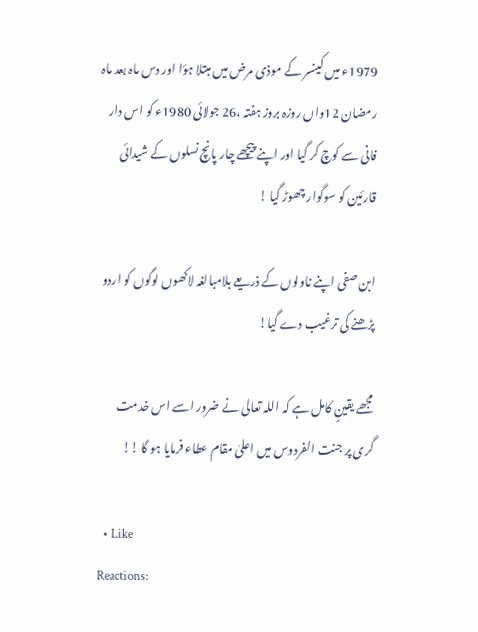1979ء میں کینسر کے موذی مرض میں مبتلا ہؤا اور دس ماہ بعد ماہ رمضان 12واں روزہ بروز ہفتہ ،26 جولائی 1980ء کو اس دار فانی سے کوچ کر گیا اور اپنے پیچھے چار پانچ نسلوں کے شیدائی قارئین کو سوگوار چھوڑ گیا !

ابن صفی اپنے ناولوں کے ذریعے بلامبالغہ لاکھوں لوگوں کو اردو پڑھنے کی ترغیب دے گیا!

مجھے یقینٍ کامل ہے کہ اللہ تعالی نے ضرور اسے اس خدمت گری پر جنت الفردوس میں اعلیٰ مقام عطاء فرمایا ہو گا !!

  • Like
Reactions: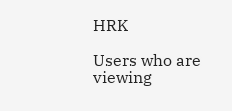HRK

Users who are viewing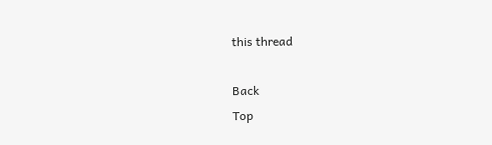this thread

Back
Top